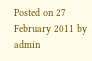Posted on 27 February 2011 by admin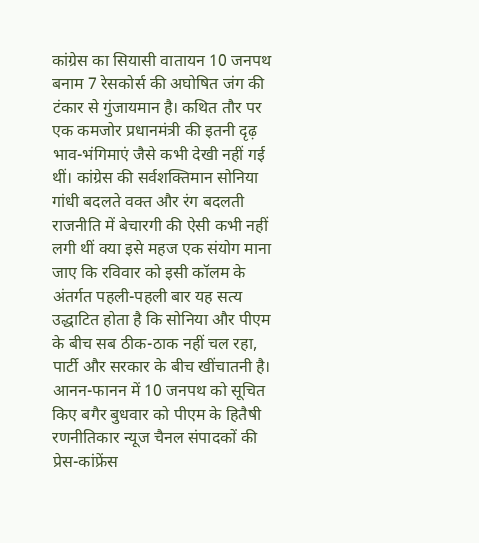कांग्रेस का सियासी वातायन 10 जनपथ बनाम 7 रेसकोर्स की अघोषित जंग की टंकार से गुंजायमान है। कथित तौर पर एक कमजोर प्रधानमंत्री की इतनी दृढ़ भाव-भंगिमाएं जैसे कभी देखी नहीं गई थीं। कांग्रेस की सर्वशक्तिमान सोनिया गांधी बदलते वक्त और रंग बदलती राजनीति में बेचारगी की ऐसी कभी नहीं लगी थीं क्या इसे महज एक संयोग माना जाए कि रविवार को इसी कॉलम के अंतर्गत पहली-पहली बार यह सत्य उद्धाटित होता है कि सोनिया और पीएम के बीच सब ठीक-ठाक नहीं चल रहा, पार्टी और सरकार के बीच खींचातनी है। आनन-फानन में 10 जनपथ को सूचित किए बगैर बुधवार को पीएम के हितैषी रणनीतिकार न्यूज चैनल संपादकों की प्रेस-कांफ्रेंस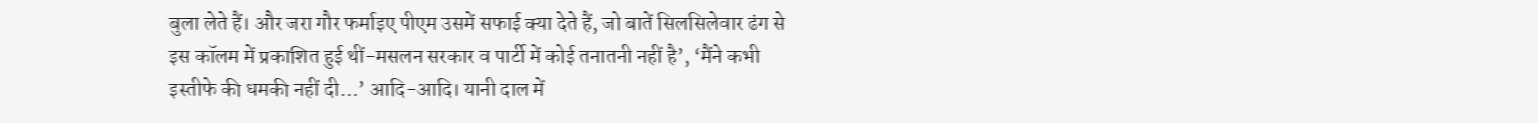बुला लेते हैं। और जरा गौर फर्माइए पीएम उसमें सफाई क्या देते हैं, जो बातें सिलसिलेवार ढंग से इस कॉलम में प्रकाशित हुई थीं-मसलन सरकार व पार्टी में कोई तनातनी नहीं है’, ‘मैंने कभी इस्तीफे की धमकी नहीं दी…’ आदि-आदि। यानी दाल में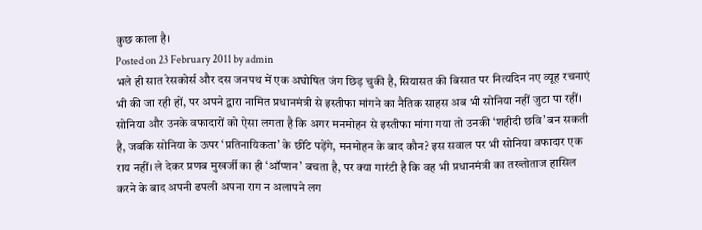कुछ काला है।
Posted on 23 February 2011 by admin
भले ही सात रेसकोर्स और दस जनपथ में एक अघोषित जंग छिड़ चुकी है, सियासत की बिसात पर नित्यदिन नए व्यूह रचनाएं भी की जा रही हों, पर अपने द्वारा नामित प्रधानमंत्री से इस्तीफा मांगने का नैतिक साहस अब भी सोनिया नहीं जुटा पा रहीं। सोनिया और उनके वफादारों को ऐसा लगता है कि अगर मनमोहन से इस्तीफा मांगा गया तो उनकी ‘शहीदी छवि’ बन सकती है, जबकि सोनिया के ऊपर ‘प्रतिनायिकता’ के छींटे पड़ेंगे, मनमोहन के बाद कौन? इस सवाल पर भी सोनिया वफादार एक राय नहीं। ले देकर प्रणब मुखर्जी का ही ‘ऑप्शन’ बचता है, पर क्या गारंटी है कि वह भी प्रधानमंत्री का तख्तोताज हासिल करने के बाद अपनी ढपली अपना राग न अलापने लग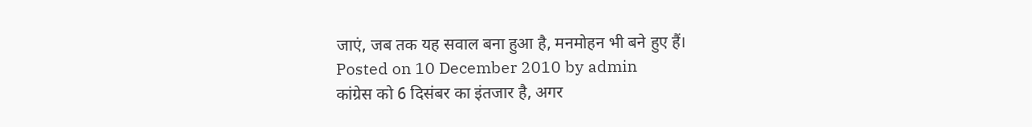जाएं, जब तक यह सवाल बना हुआ है, मनमोहन भी बने हुए हैं।
Posted on 10 December 2010 by admin
कांग्रेस को 6 दिसंबर का इंतजार है, अगर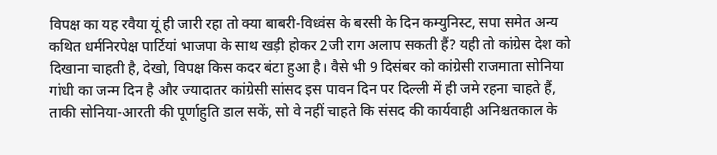विपक्ष का यह रवैया यूं ही जारी रहा तो क्या बाबरी-विध्वंस के बरसी के दिन कम्युनिस्ट, सपा समेत अन्य कथित धर्मनिरपेक्ष पार्टियां भाजपा के साथ खड़ी होकर 2जी राग अलाप सकती हैं? यही तो कांग्रेस देश को दिखाना चाहती है, देखो, विपक्ष किस कदर बंटा हुआ है। वैसे भी 9 दिसंबर को कांग्रेसी राजमाता सोनिया गांधी का जन्म दिन है और ज्यादातर कांग्रेसी सांसद इस पावन दिन पर दिल्ली में ही जमे रहना चाहते हैं, ताकी सोनिया-आरती की पूर्णाहुति डाल सकें, सो वे नहीं चाहते कि संसद की कार्यवाही अनिश्चतकाल के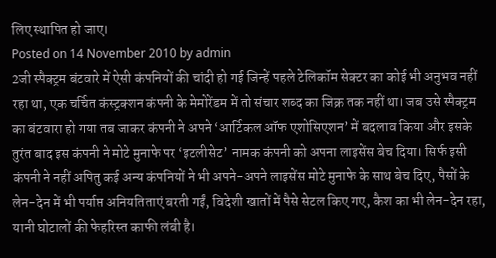लिए स्थापित हो जाए।
Posted on 14 November 2010 by admin
2जी स्पैक्ट्रम बंटवारे में ऐसी कंपनियों की चांदी हो गई जिन्हें पहले टेलिकॉम सेक्टर का कोई भी अनुभव नहीं रहा था, एक चर्चित कंस्ट्रक्शन कंपनी के मेमोरेंडम में तो संचार शब्द का जिक्र तक नहीं था। जब उसे स्पैक्ट्रम का बंटवारा हो गया तब जाकर कंपनी ने अपने ‘आर्टिकल ऑफ एशोसिएशन’ में बदलाव किया और इसके तुरंत बाद इस कंपनी ने मोटे मुनाफे पर ‘इटलीसेट’ नामक कंपनी को अपना लाइसेंस बेच दिया। सिर्फ इसी कंपनी ने नहीं अपितु कई अन्य कंपनियों ने भी अपने-अपने लाइसेंस मोटे मुनाफे के साथ बेच दिए, पैसों के लेन-देन में भी पर्याप्त अनियतिताएं बरती गईं, विदेशी खातों में पैसे सेटल किए गए, कैश का भी लेन-देन रहा, यानी घोटालों की फेहरिस्त काफी लंबी है।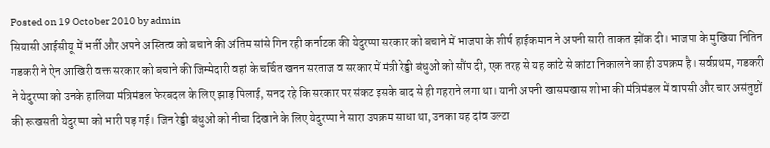Posted on 19 October 2010 by admin
सियासी आईसीयू में भर्ती और अपने अस्तित्व को बचाने की अंतिम सांसे गिन रही कर्नाटक की येदुरप्पा सरकार को बचाने में भाजपा के शीर्ष हाईकमान ने अपनी सारी ताकत झोंक दी। भाजपा के मुखिया नितिन गडकरी ने ऐन आखिरी वक्त सरकार को बचाने की जिम्मेदारी वहां के चर्चित खनन सरताज व सरकार में मंत्री रेड्डी बंधुओं को सौंप दी, एक तरह से यह कांटे से कांटा निकालने का ही उपक्रम है। सर्वप्रथम, गडकरी ने येदुरप्पा को उनके हालिया मंत्रिमंडल फेरबदल के लिए झाड़ पिलाई, सनद रहे कि सरकार पर संकट इसके बाद से ही गहराने लगा था। यानी अपनी खासमखास शोभा की मंत्रिमंडल में वापसी और चार असंतुष्टों की रूखसती येदुरप्पा को भारी पड़ गई। जिन रेड्डी बंधुओं को नीचा दिखाने के लिए येदुरप्पा ने सारा उपक्रम साधा था, उनका यह दांव उल्टा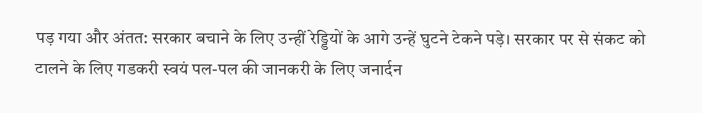पड़ गया और अंतत: सरकार बचाने के लिए उन्हीं रेड्डियों के आगे उन्हें घुटने टेकने पड़े। सरकार पर से संकट को टालने के लिए गडकरी स्वयं पल-पल की जानकरी के लिए जनार्दन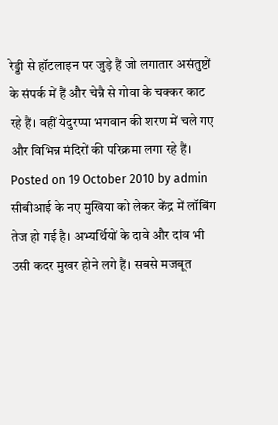रेड्डी से हॉटलाइन पर जुड़े हैं जो लगातार असंतुष्टों के संपर्क में हैं और चेन्नै से गोवा के चक्कर काट रहे हैं। वहीं येदुरप्पा भगवान की शरण में चले गए और विभिन्न मंदिरों की परिक्रमा लगा रहे हैं।
Posted on 19 October 2010 by admin
सीबीआई के नए मुखिया को लेकर केंद्र में लॉबिंग तेज हो गई है। अभ्यर्थियों के दावे और दांव भी उसी कदर मुखर होने लगे हैं। सबसे मजबूत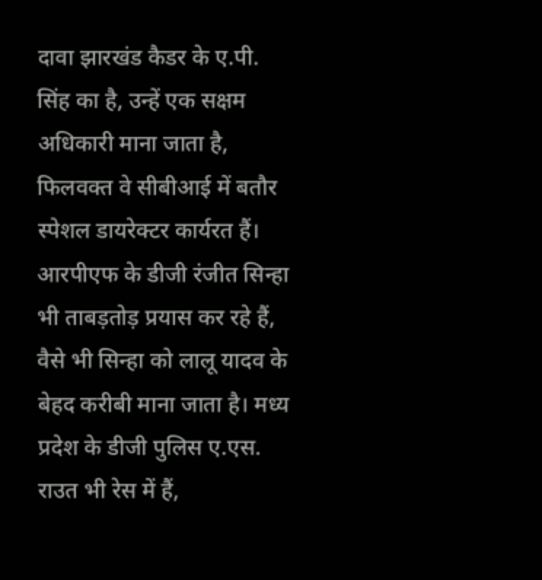दावा झारखंड कैडर के ए.पी. सिंह का है, उन्हें एक सक्षम अधिकारी माना जाता है, फिलवक्त वे सीबीआई में बतौर स्पेशल डायरेक्टर कार्यरत हैं। आरपीएफ के डीजी रंजीत सिन्हा भी ताबड़तोड़ प्रयास कर रहे हैं, वैसे भी सिन्हा को लालू यादव के बेहद करीबी माना जाता है। मध्य प्रदेश के डीजी पुलिस ए.एस. राउत भी रेस में हैं,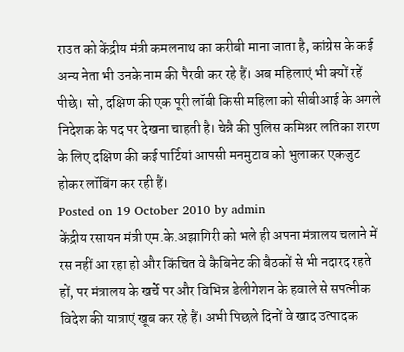राउत को केंद्रीय मंत्री कमलनाथ का करीबी माना जाता है, कांग्रेस के कई अन्य नेता भी उनके नाम की पैरवी कर रहे हैं। अब महिलाएं भी क्यों रहें पीछे। सो, दक्षिण की एक पूरी लॉबी किसी महिला को सीबीआई के अगले निदेशक के पद पर देखना चाहती है। चेन्नै की पुलिस कमिश्नर लतिका शरण के लिए दक्षिण की कई पार्टियां आपसी मनमुटाव को भुलाकर एकजुट होकर लॉबिंग कर रही हैं।
Posted on 19 October 2010 by admin
केंद्रीय रसायन मंत्री एम.के.अझागिरी को भले ही अपना मंत्रालय चलाने में रस नहीं आ रहा हो और किंचित वे कैबिनेट की बैठकों से भी नदारद रहते हों, पर मंत्रालय के खर्चे पर और विभिन्न डेलीगेशन के हवाले से सपत्नीक विदेश की यात्राएं खूब कर रहे हैं। अभी पिछले दिनों वे खाद उत्पादक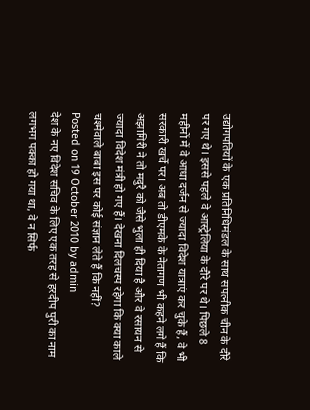उद्योगपतियों के एक प्रतिनिधिमंडल के साथ सपत्नीक चीन के दौरे पर गए थे। इससे पहले वे आस्ट्रेलिया के दौरे पर थे। पिछले 8 महीनों में वे आधा दर्जन से ज्यादा विदेश यात्राएं कर चुके हैं, वे भी सरकारी खर्चे पर। अब तो डीएमके के नेतागण भी कहने लगे हैं कि अझागिरी ने तो मदुरै को जैसे भुला ही दिया है और वे रसायन से ज्यादा विदेश मंत्री हो गए हैं। देखना दिलचस्प रहेगा कि क्या काले चश्मेवाले बाबा इस पर कोई संज्ञान लेते हैं कि नहीं?
Posted on 19 October 2010 by admin
देश के नए विदेश सचिव के लिए एक तरह से हरदीप पुरी का नाम लगभग पक्का हो गया था, वे न सिर्फ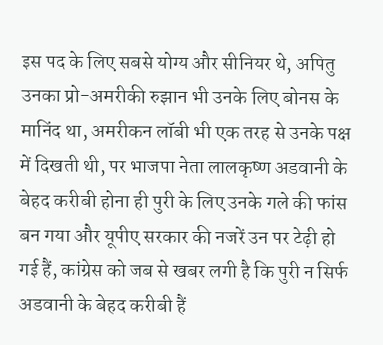इस पद के लिए सबसे योग्य और सीनियर थे, अपितु उनका प्रो-अमरीकी रुझान भी उनके लिए बोनस के मानिंद था, अमरीकन लॉबी भी एक तरह से उनके पक्ष में दिखती थी, पर भाजपा नेता लालकृष्ण अडवानी के बेहद करीबी होना ही पुरी के लिए उनके गले की फांस बन गया और यूपीए सरकार की नजरें उन पर टेढ़ी हो गई हैं, कांग्रेस को जब से खबर लगी है कि पुरी न सिर्फ अडवानी के बेहद करीबी हैं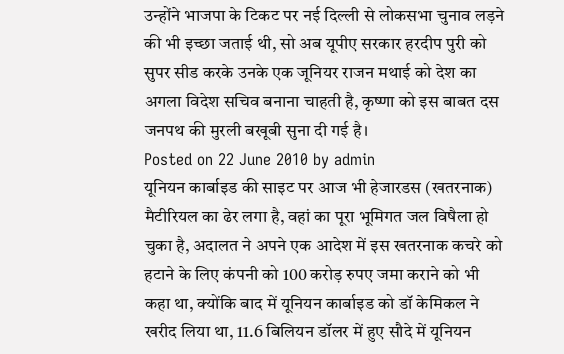उन्होंने भाजपा के टिकट पर नई दिल्ली से लोकसभा चुनाव लड़ने की भी इच्छा जताई थी, सो अब यूपीए सरकार हरदीप पुरी को सुपर सीड करके उनके एक जूनियर राजन मथाई को देश का अगला विदेश सचिव बनाना चाहती है, कृष्णा को इस बाबत दस जनपथ की मुरली बखूबी सुना दी गई है।
Posted on 22 June 2010 by admin
यूनियन कार्बाइड की साइट पर आज भी हेजारडस (खतरनाक) मैटीरियल का ढेर लगा है, वहां का पूरा भूमिगत जल विषैला हो चुका है, अदालत ने अपने एक आदेश में इस खतरनाक कचरे को हटाने के लिए कंपनी को 100 करोड़ रुपए जमा कराने को भी कहा था, क्योंकि बाद में यूनियन कार्बाइड को डॉ केमिकल ने खरीद लिया था, 11.6 बिलियन डॉलर में हुए सौदे में यूनियन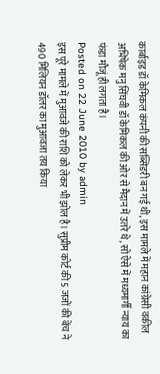कार्बाइड डॉ केमिकल कंपनी की सब्सिडरी बन गई थी, इस मामले में महान कांग्रेसी वकील अभिषेक मनु सिंघवी डॉ केमिकल की ओर से मैदान में उतरे थे, सो ऐसे में मध्यमार्गी न्याय का फंडा मौजूं ही लगता है।
Posted on 22 June 2010 by admin
इस पूरे मामले में मुआवजे की राशि को लेकर भी झोल है। सुप्रीम कोर्ट की 5 जजों की बेंच ने 490 मिलियन डॉलर का मुआवजा तय किया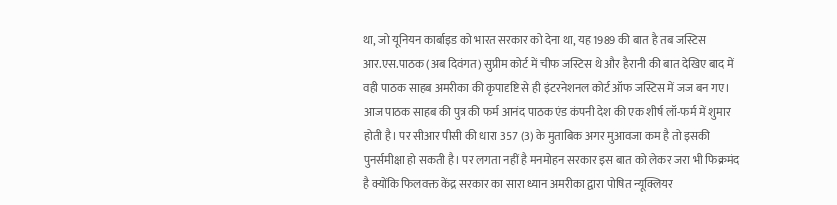था, जो यूनियन कार्बाइड को भारत सरकार को देना था, यह 1989 की बात है तब जस्टिस आर.एस.पाठक (अब दिवंगत) सुप्रीम कोर्ट में चीफ जस्टिस थे और हैरानी की बात देखिए बाद में वही पाठक साहब अमरीका की कृपादृष्टि से ही इंटरनेशनल कोर्ट ऑफ जस्टिस में जज बन गए। आज पाठक साहब की पुत्र की फर्म आनंद पाठक एंड कंपनी देश की एक शीर्ष लॉ-फर्म में शुमार होती है। पर सीआर पीसी की धारा 357 (3) के मुताबिक अगर मुआवजा कम है तो इसकी पुनर्समीक्षा हो सकती है। पर लगता नहीं है मनमोहन सरकार इस बात को लेकर जरा भी फिक्रमंद है क्योंकि फिलवक्त केंद्र सरकार का सारा ध्यान अमरीका द्वारा पोषित न्यूक्लियर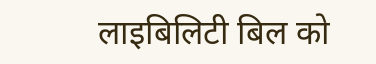लाइबिलिटी बिल को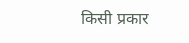किसी प्रकार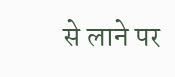से लाने पर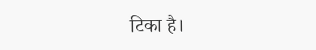टिका है।